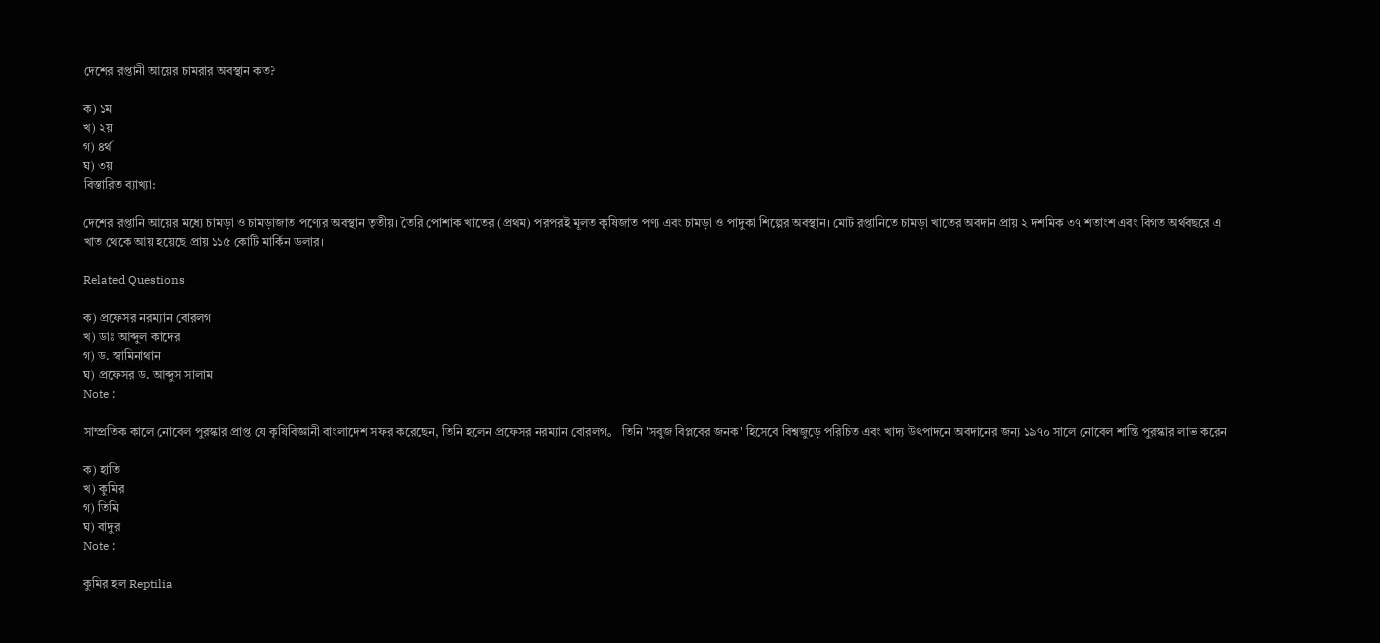দেশের রপ্তানী আয়ের চামরার অবস্থান কত?

ক) ১ম
খ) ২য়
গ) ৪র্থ
ঘ) ৩য়
বিস্তারিত ব্যাখ্যা:

দেশের রপ্তানি আয়ের মধ্যে চামড়া ও চামড়াজাত পণ্যের অবস্থান তৃতীয়। তৈরি পোশাক খাতের (প্রথম) পরপরই মূলত কৃষিজাত পণ্য এবং চামড়া ও পাদুকা শিল্পের অবস্থান। মোট রপ্তানিতে চামড়া খাতের অবদান প্রায় ২ দশমিক ৩৭ শতাংশ এবং বিগত অর্থবছরে এ খাত থেকে আয় হয়েছে প্রায় ১১৫ কোটি মার্কিন ডলার।

Related Questions

ক) প্রফেসর নরম্যান বোরলগ
খ) ডাঃ আব্দুল কাদের
গ) ড. স্বামিনাথান
ঘ) প্রফেসর ড. আব্দুস সালাম
Note :

সাম্প্রতিক কালে নোবেল পুরস্কার প্রাপ্ত যে কৃষিবিজ্ঞানী বাংলাদেশ সফর করেছেন, তিনি হলেন প্রফেসর নরম্যান বোরলগ。 তিনি 'সবুজ বিপ্লবের জনক' হিসেবে বিশ্বজুড়ে পরিচিত এবং খাদ্য উৎপাদনে অবদানের জন্য ১৯৭০ সালে নোবেল শান্তি পুরস্কার লাভ করেন

ক) হাতি
খ) কুমির
গ) তিমি
ঘ) বাদুর
Note :

কুমির হল Reptilia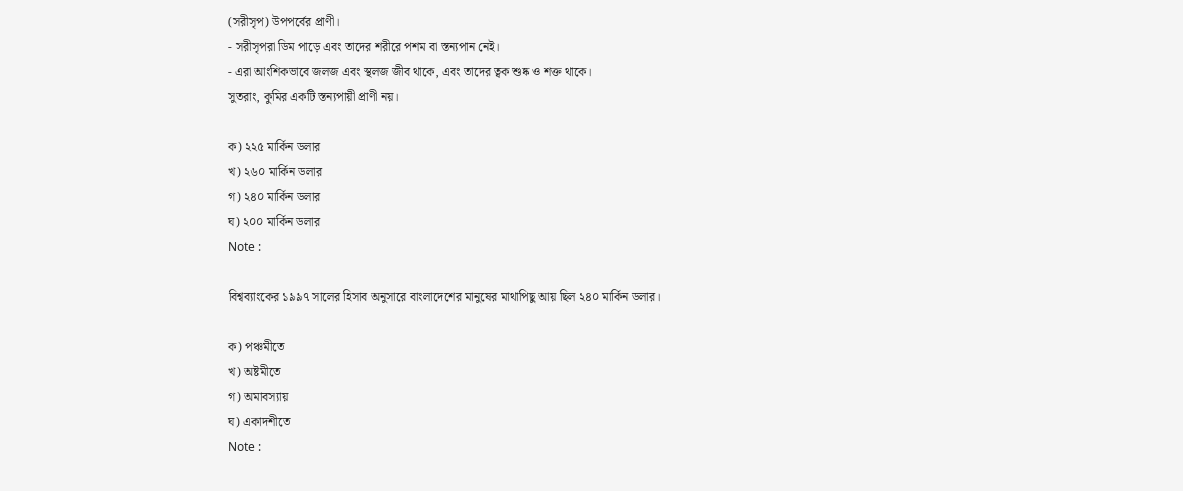(সরীসৃপ) উপপর্বের প্রাণী।
- সরীসৃপরা ডিম পাড়ে এবং তাদের শরীরে পশম বা স্তন্যপান নেই।
- এরা আংশিকভাবে জলজ এবং স্থলজ জীব থাকে, এবং তাদের ত্বক শুষ্ক ও শক্ত থাকে।
সুতরাং, কুমির একটি স্তন্যপায়ী প্রাণী নয়।

ক) ২২৫ মার্কিন ডলার
খ) ২৬০ মার্কিন ডলার
গ) ২৪০ মার্কিন ডলার
ঘ) ২০০ মার্কিন ডলার
Note :

বিশ্বব্যাংকের ১৯৯৭ সালের হিসাব অনুসারে বাংলাদেশের মানুষের মাথাপিছু আয় ছিল ২৪০ মার্কিন ডলার।

ক) পঞ্চমীতে
খ) অষ্টমীতে
গ) অমাবস্যায়
ঘ) একাদশীতে
Note :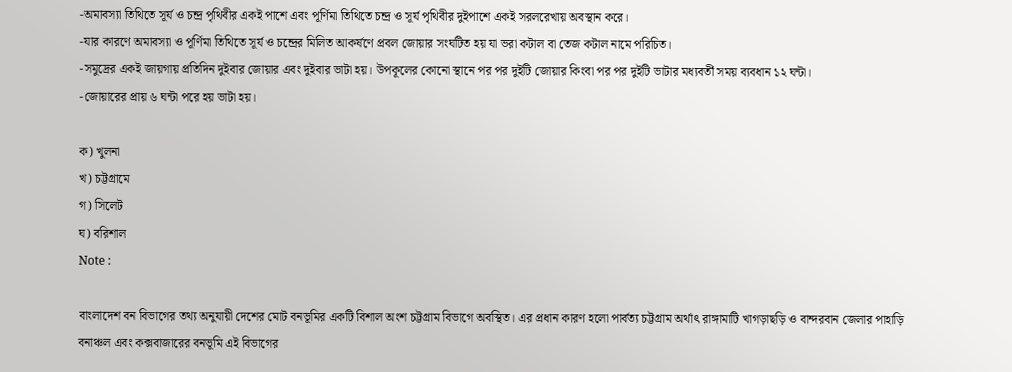-অমাবস্যা তিথিতে সূর্য ও চন্দ্র পৃথিবীর একই পাশে এবং পূর্ণিমা তিথিতে চন্দ্র ও সূর্য পৃথিবীর দুইপাশে একই সরলরেখায় অবস্থান করে।
-যার কারণে অমাবস্যা ও পূর্ণিমা তিথিতে সূর্য ও চন্দ্রের মিলিত আকর্ষণে প্রবল জোয়ার সংঘটিত হয় যা ভরা কটাল বা তেজ কটাল নামে পরিচিত।
-সমুদ্রের একই জায়গায় প্রতিদিন দুইবার জোয়ার এবং দুইবার ভাটা হয়। উপকূলের কোনো স্থানে পর পর দুইটি জোয়ার কিংবা পর পর দুইটি ভাটার মধ্যবর্তী সময় ব্যবধান ১২ ঘন্টা।
-জোয়ারের প্রায় ৬ ঘন্টা পরে হয় ভাটা হয়।

ক) খুলনা
খ) চট্টগ্রামে
গ) সিলেট
ঘ) বরিশাল
Note :

বাংলাদেশ বন বিভাগের তথ্য অনুযায়ী দেশের মোট বনভূমির একটি বিশাল অংশ চট্টগ্রাম বিভাগে অবস্থিত। এর প্রধান কারণ হলো পার্বত্য চট্টগ্রাম অর্থাৎ রাঙ্গামাটি খাগড়াছড়ি ও বান্দরবান জেলার পাহাড়ি বনাঞ্চল এবং কক্সবাজারের বনভূমি এই বিভাগের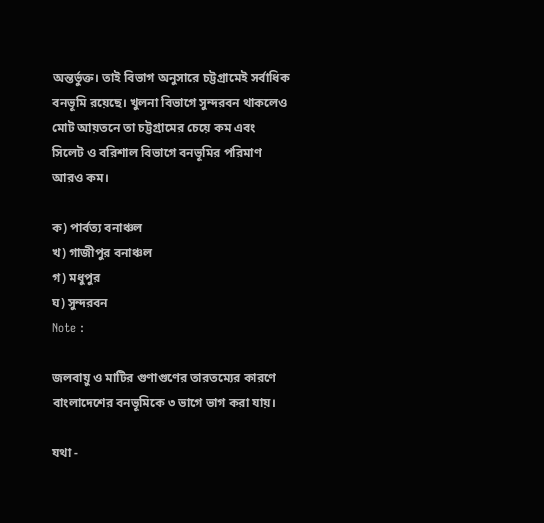অন্তর্ভুক্ত। তাই বিভাগ অনুসারে চট্টগ্রামেই সর্বাধিক বনভূমি রয়েছে। খুলনা বিভাগে সুন্দরবন থাকলেও মোট আয়তনে তা চট্টগ্রামের চেয়ে কম এবং সিলেট ও বরিশাল বিভাগে বনভূমির পরিমাণ আরও কম।

ক) পার্বত্য বনাঞ্চল
খ) গাজীপুর বনাঞ্চল
গ) মধুপুর
ঘ) সুন্দরবন
Note :

জলবায়ু ও মাটির গুণাগুণের তারতম্যের কারণে বাংলাদেশের বনভূমিকে ৩ ভাগে ভাগ করা যায়।

যথা -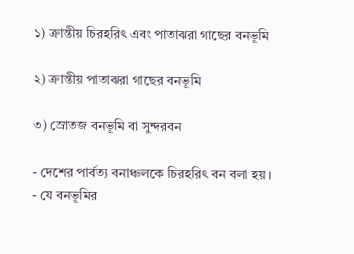১) ক্রান্তীয় চিরহরিৎ এবং পাতাঝরা গাছের বনভূমি

২) ক্রান্তীয় পাতাঝরা গাছের বনভূমি

৩) স্রোতজ বনভূমি বা সুন্দরবন

- দেশের পার্বত্য বনাঞ্চলকে চিরহরিৎ বন বলা হয়।
- যে বনভূমির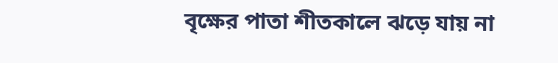বৃক্ষের পাতা শীতকালে ঝড়ে যায় না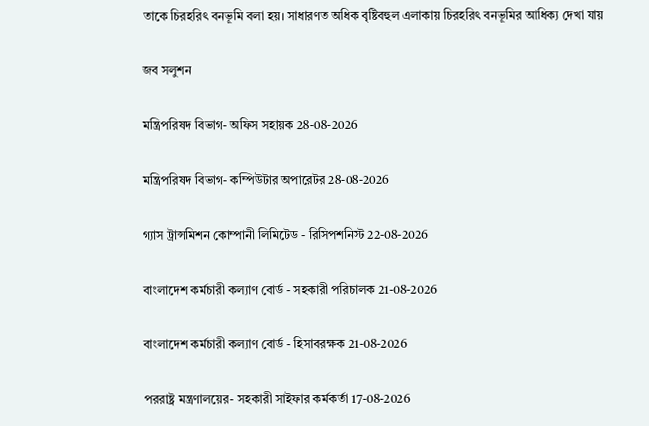তাকে চিরহরিৎ বনভূমি বলা হয়। সাধারণত অধিক বৃষ্টিবহুল এলাকায় চিরহরিৎ বনভূমির আধিক্য দেখা যায়

জব সলুশন

মন্ত্রিপরিষদ বিভাগ- অফিস সহায়ক 28-08-2026

মন্ত্রিপরিষদ বিভাগ- কম্পিউটার অপারেটর 28-08-2026

গ্যাস ট্রান্সমিশন কোম্পানী লিমিটেড - রিসিপশনিস্ট 22-08-2026

বাংলাদেশ কর্মচারী কল্যাণ বোর্ড - সহকারী পরিচালক 21-08-2026

বাংলাদেশ কর্মচারী কল্যাণ বোর্ড - হিসাবরক্ষক 21-08-2026

পররাষ্ট্র মন্ত্রণালয়ের- সহকারী সাইফার কর্মকর্তা 17-08-2026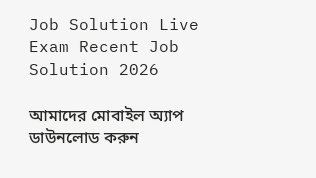Job Solution Live Exam Recent Job Solution 2026

আমাদের মোবাইল অ্যাপ ডাউনলোড করুন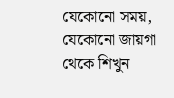যেকোনো সময়, যেকোনো জায়গা থেকে শিখুন